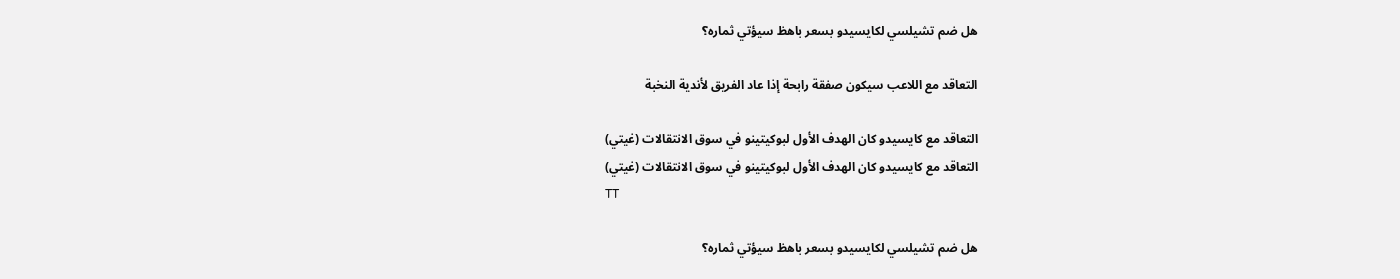هل ضم تشيلسي لكايسيدو بسعر باهظ سيؤتي ثماره؟

التعاقد مع اللاعب سيكون صفقة رابحة إذا عاد الفريق لأندية النخبة

التعاقد مع كايسيدو كان الهدف الأول لبوكيتينو في سوق الانتقالات (غيتي)
التعاقد مع كايسيدو كان الهدف الأول لبوكيتينو في سوق الانتقالات (غيتي)
TT

هل ضم تشيلسي لكايسيدو بسعر باهظ سيؤتي ثماره؟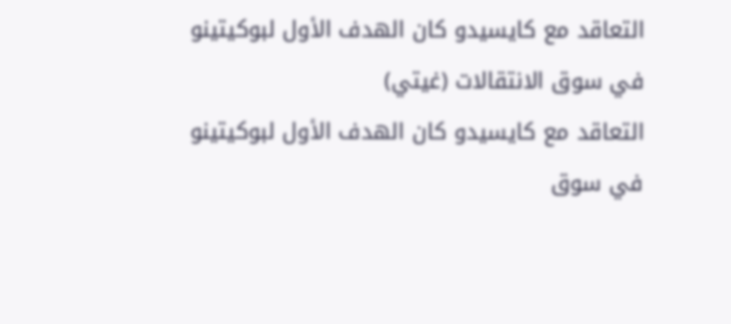التعاقد مع كايسيدو كان الهدف الأول لبوكيتينو في سوق الانتقالات (غيتي)
التعاقد مع كايسيدو كان الهدف الأول لبوكيتينو في سوق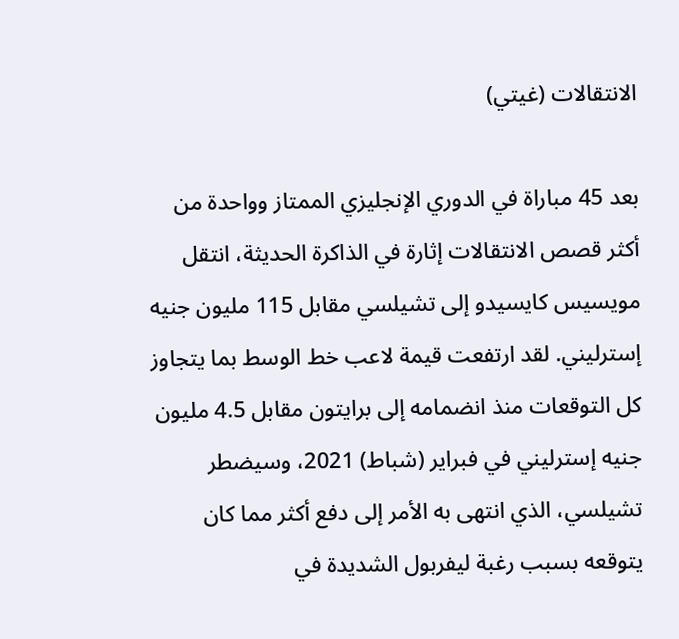الانتقالات (غيتي)

بعد 45 مباراة في الدوري الإنجليزي الممتاز وواحدة من أكثر قصص الانتقالات إثارة في الذاكرة الحديثة، انتقل مويسيس كايسيدو إلى تشيلسي مقابل 115 مليون جنيه إسترليني. لقد ارتفعت قيمة لاعب خط الوسط بما يتجاوز كل التوقعات منذ انضمامه إلى برايتون مقابل 4.5 مليون جنيه إسترليني في فبراير (شباط) 2021، وسيضطر تشيلسي، الذي انتهى به الأمر إلى دفع أكثر مما كان يتوقعه بسبب رغبة ليفربول الشديدة في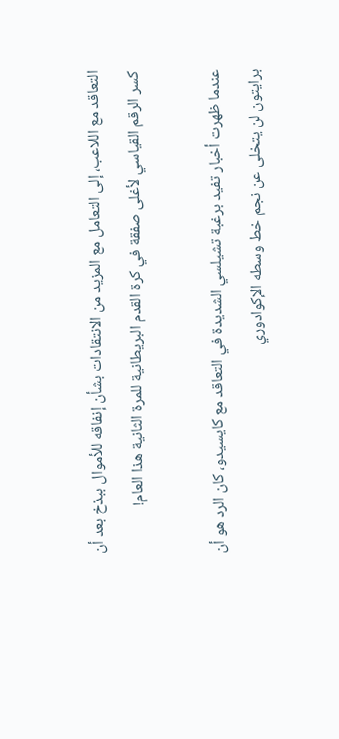التعاقد مع اللاعب، إلى التعامل مع المزيد من الانتقادات بشأن إنفاقه للأموال ببذخ بعد أن كسر الرقم القياسي لأغلى صفقة في كرة القدم البريطانية للمرة الثانية هذا العام!

عندما ظهرت أخبار تفيد برغبة تشيلسي الشديدة في التعاقد مع كايسيدو، كان الرد هو أن برايتون لن يتخلى عن نجم خط وسطه الإكوادوري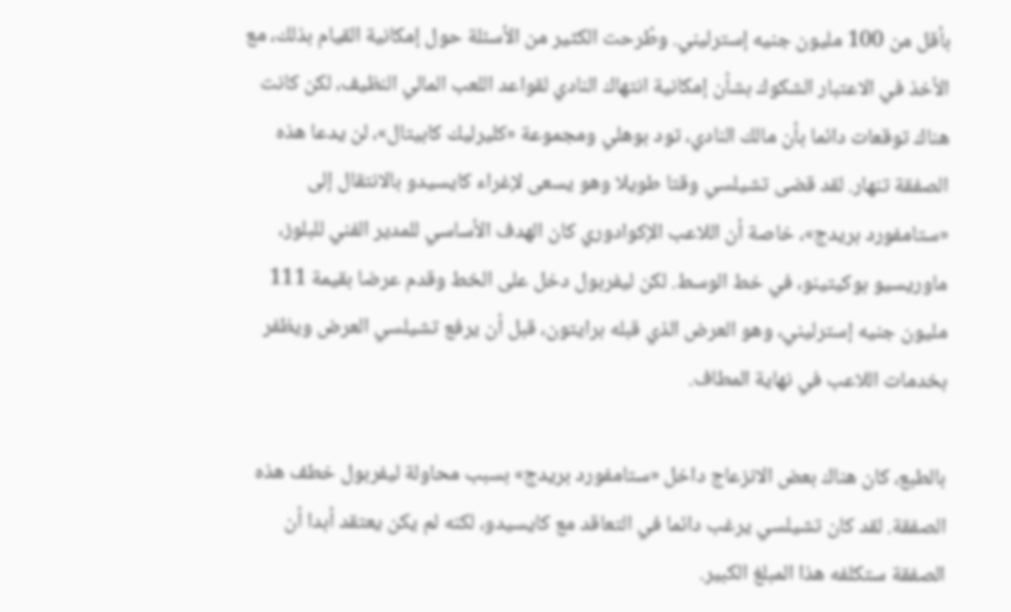بأقل من 100 مليون جنيه إسترليني. وطُرحت الكثير من الأسئلة حول إمكانية القيام بذلك، مع الأخذ في الاعتبار الشكوك بشأن إمكانية انتهاك النادي لقواعد اللعب المالي النظيف، لكن كانت هناك توقعات دائما بأن مالك النادي، تود بوهلي ومجموعة «كليرليك كابيتال»، لن يدعا هذه الصفقة تنهار. لقد قضى تشيلسي وقتا طويلا وهو يسعى لإغراء كايسيدو بالانتقال إلى «ستامفورد بريدج»، خاصة أن اللاعب الإكوادوري كان الهدف الأساسي للمدير الفني للبلوز، ماوريسيو بوكيتينو، في خط الوسط. لكن ليفربول دخل على الخط وقدم عرضا بقيمة 111 مليون جنيه إسترليني، وهو العرض الذي قبله برايتون، قبل أن يرفع تشيلسي العرض ويظفر بخدمات اللاعب في نهاية المطاف.

بالطبع، كان هناك بعض الانزعاج داخل «ستامفورد بريدج» بسبب محاولة ليفربول خطف هذه الصفقة. لقد كان تشيلسي يرغب دائما في التعاقد مع كايسيدو، لكنه لم يكن يعتقد أبدا أن الصفقة ستكلفه هذا المبلغ الكبير.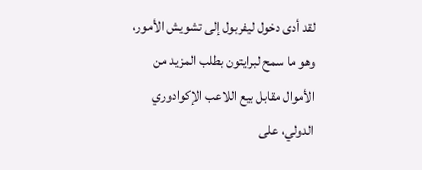لقد أدى دخول ليفربول إلى تشويش الأمور، وهو ما سمح لبرايتون بطلب المزيد من الأموال مقابل بيع اللاعب الإكوادوري الدولي، على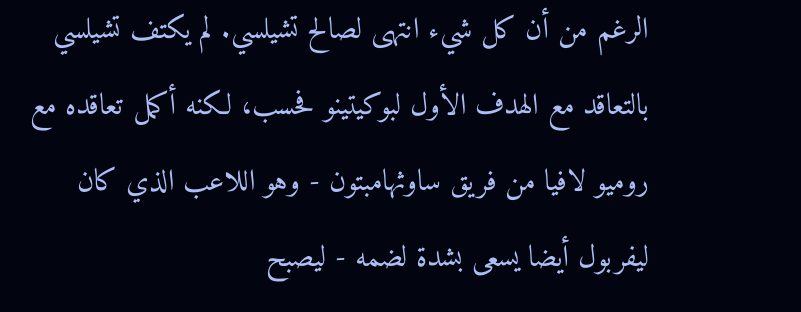الرغم من أن كل شيء انتهى لصالح تشيلسي. لم يكتف تشيلسي بالتعاقد مع الهدف الأول لبوكيتينو فحسب، لكنه أكمل تعاقده مع روميو لافيا من فريق ساوثهامبتون - وهو اللاعب الذي كان ليفربول أيضا يسعى بشدة لضمه - ليصبح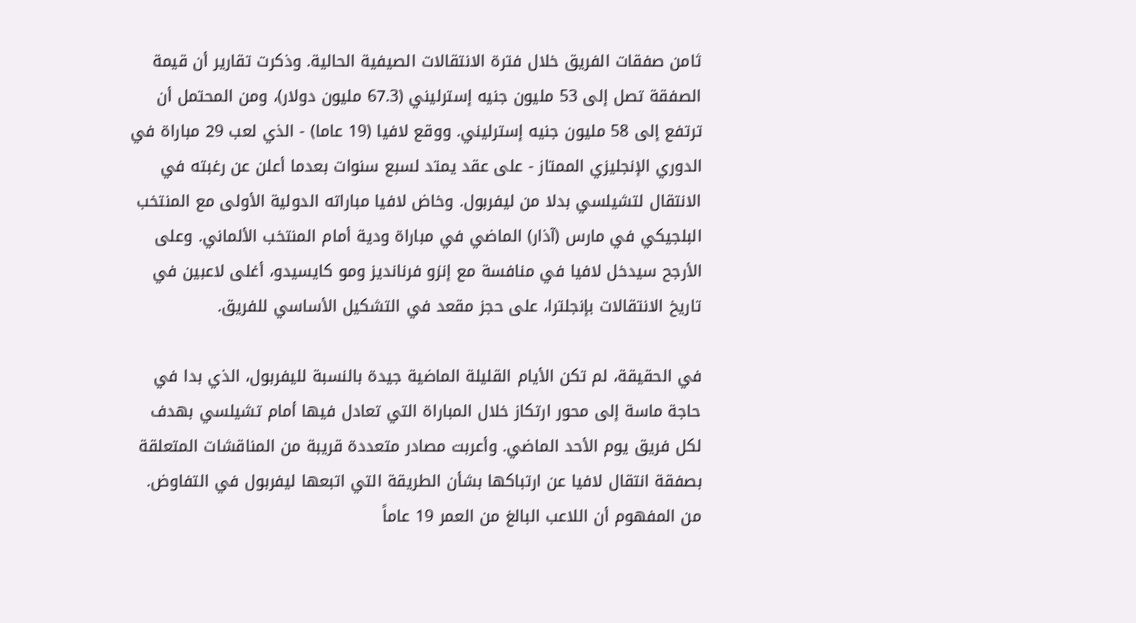ثامن صفقات الفريق خلال فترة الانتقالات الصيفية الحالية. وذكرت تقارير أن قيمة الصفقة تصل إلى 53 مليون جنيه إسترليني (67.3 مليون دولار)، ومن المحتمل أن ترتفع إلى 58 مليون جنيه إسترليني. ووقع لافيا (19 عاما) - الذي لعب 29 مباراة في الدوري الإنجليزي الممتاز - على عقد يمتد لسبع سنوات بعدما أعلن عن رغبته في الانتقال لتشيلسي بدلا من ليفربول. وخاض لافيا مباراته الدولية الأولى مع المنتخب البلجيكي في مارس (آذار) الماضي في مباراة ودية أمام المنتخب الألماني. وعلى الأرجح سيدخل لافيا في منافسة مع إنزو فرنانديز ومو كايسيدو، أغلى لاعبين في تاريخ الانتقالات بإنجلترا، على حجز مقعد في التشكيل الأساسي للفريق.

في الحقيقة، لم تكن الأيام القليلة الماضية جيدة بالنسبة لليفربول، الذي بدا في حاجة ماسة إلى محور ارتكاز خلال المباراة التي تعادل فيها أمام تشيلسي بهدف لكل فريق يوم الأحد الماضي. وأعربت مصادر متعددة قريبة من المناقشات المتعلقة بصفقة انتقال لافيا عن ارتباكها بشأن الطريقة التي اتبعها ليفربول في التفاوض. من المفهوم أن اللاعب البالغ من العمر 19 عاماً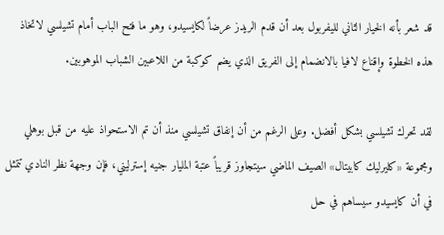قد شعر بأنه الخيار الثاني لليفربول بعد أن قدم الريدز عرضاً لكايسيدو، وهو ما فتح الباب أمام تشيلسي لاتخاذ هذه الخطوة وإقناع لافيا بالانضمام إلى الفريق الذي يضم كوكبة من اللاعبين الشباب الموهوبين.

لقد تحرك تشيلسي بشكل أفضل. وعلى الرغم من أن إنفاق تشيلسي منذ أن تم الاستحواذ عليه من قبل بوهلي ومجموعة «كليرليك كابيتال» الصيف الماضي سيتجاوز قريباً عتبة المليار جنيه إسترليني، فإن وجهة نظر النادي تتمثل في أن كايسيدو سيساهم في حل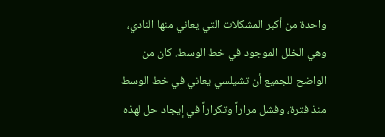واحدة من أكبر المشكلات التي يعاني منها النادي، وهي الخلل الموجود في خط الوسط. كان من الواضح للجميع أن تشيلسي يعاني في خط الوسط منذ فترة، وفشل مراراً وتكراراً في إيجاد حل لهذه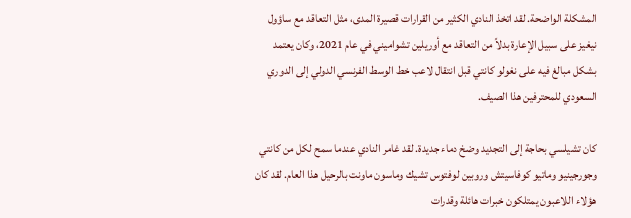المشكلة الواضحة. لقد اتخذ النادي الكثير من القرارات قصيرة المدى، مثل التعاقد مع ساؤول نيغيز على سبيل الإعارة بدلاً من التعاقد مع أوريلين تشواميني في عام 2021، وكان يعتمد بشكل مبالغ فيه على نغولو كانتي قبل انتقال لاعب خط الوسط الفرنسي الدولي إلى الدوري السعودي للمحترفين هذا الصيف.

كان تشيلسي بحاجة إلى التجديد وضخ دماء جديدة. لقد غامر النادي عندما سمح لكل من كانتي وجورجينيو وماتيو كوفاسيتش وروبين لوفتوس تشيك وماسون ماونت بالرحيل هذا العام. لقد كان هؤلاء اللاعبون يمتلكون خبرات هائلة وقدرات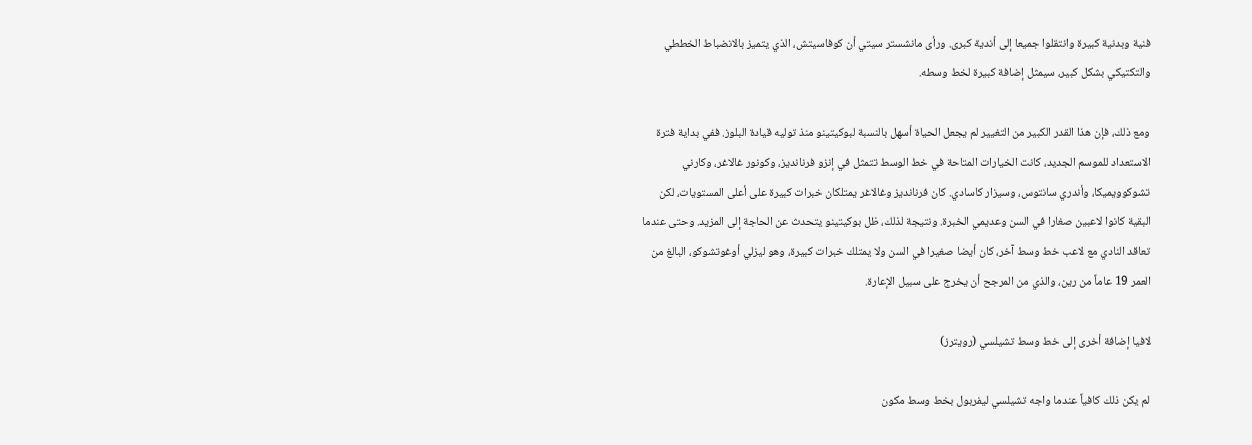فنية وبدنية كبيرة وانتقلوا جميعا إلى أندية كبرى. ورأى مانشستر سيتي أن كوفاسيتش، الذي يتميز بالانضباط الخططي والتكتيكي بشكل كبير، سيمثل إضافة كبيرة لخط وسطه.

ومع ذلك، فإن هذا القدر الكبير من التغيير لم يجعل الحياة أسهل بالنسبة لبوكيتينو منذ توليه قيادة البلوز. ففي بداية فترة الاستعداد للموسم الجديد، كانت الخيارات المتاحة في خط الوسط تتمثل في إنزو فرنانديز، وكونور غالاغر، وكارني تشوكوويميكا، وأندري سانتوس، وسيزار كاسادي. كان فرنانديز وغالاغر يمتلكان خبرات كبيرة على أعلى المستويات، لكن البقية كانوا لاعبين صغارا في السن وعديمي الخبرة. ونتيجة لذلك، ظل بوكيتينو يتحدث عن الحاجة إلى المزيد. وحتى عندما تعاقد النادي مع لاعب خط وسط آخر، كان أيضا صغيرا في السن ولا يمتلك خبرات كبيرة، وهو ليزلي أوغوتشوكو، البالغ من العمر 19 عاماً من رين، والذي من المرجح أن يخرج على سبيل الإعارة.

لافيا إضافة أخرى إلى خط وسط تشيلسي (رويترز)

لم يكن ذلك كافياً عندما واجه تشيلسي ليفربول بخط وسط مكون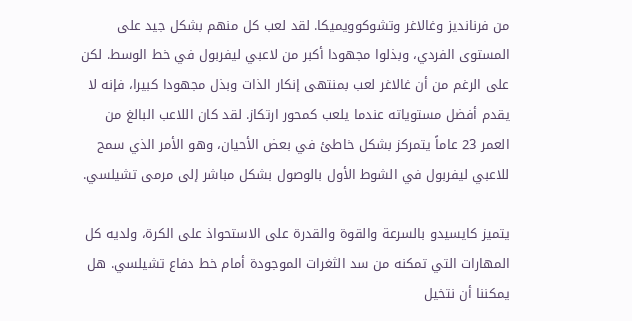من فرنانديز وغالاغر وتشوكوويميكا. لقد لعب كل منهم بشكل جيد على المستوى الفردي، وبذلوا مجهودا أكبر من لاعبي ليفربول في خط الوسط. لكن على الرغم من أن غالاغر لعب بمنتهى إنكار الذات وبذل مجهودا كبيرا، فإنه لا يقدم أفضل مستوياته عندما يلعب كمحور ارتكاز. لقد كان اللاعب البالغ من العمر 23 عاماً يتمركز بشكل خاطئ في بعض الأحيان، وهو الأمر الذي سمح للاعبي ليفربول في الشوط الأول بالوصول بشكل مباشر إلى مرمى تشيلسي.

يتميز كايسيدو بالسرعة والقوة والقدرة على الاستحواذ على الكرة، ولديه كل المهارات التي تمكنه من سد الثغرات الموجودة أمام خط دفاع تشيلسي. هل يمكننا أن نتخيل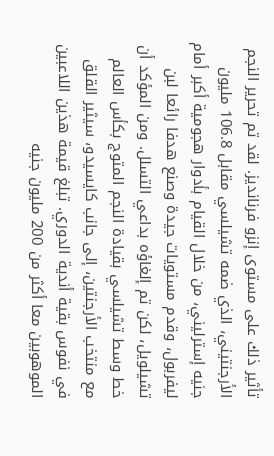تأثير ذلك على مستوى إنزو فرنانديز. لقد تم تحرير النجم الأرجنتيني، الذي ضمه تشيلسي مقابل 106.8 مليون جنيه إسترليني، من خلال القيام بأدوار هجومية أكبر أمام ليفربول، وقدم مستويات جيدة وصنع هدفا رائعا لبن تشيلويل، لكن تم إلغاؤه بداعي التسلل. ومن المؤكد أن خط وسط تشيلسي بقيادة النجم المتوج بكأس العالم مع منتخب الأرجنتين، إلى جانب كايسيدو، سيثير القلق في نفوس بقية أندية الدوري. تبلغ قيمة هذين اللاعبين الموهوبين معا أكثر من 200 مليون جنيه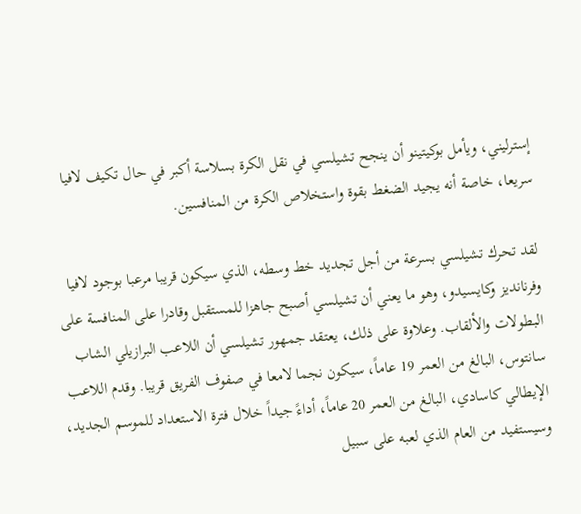إسترليني، ويأمل بوكيتينو أن ينجح تشيلسي في نقل الكرة بسلاسة أكبر في حال تكيف لافيا سريعا، خاصة أنه يجيد الضغط بقوة واستخلاص الكرة من المنافسين.

لقد تحرك تشيلسي بسرعة من أجل تجديد خط وسطه، الذي سيكون قريبا مرعبا بوجود لافيا وفرنانديز وكايسيدو، وهو ما يعني أن تشيلسي أصبح جاهزا للمستقبل وقادرا على المنافسة على البطولات والألقاب. وعلاوة على ذلك، يعتقد جمهور تشيلسي أن اللاعب البرازيلي الشاب سانتوس، البالغ من العمر 19 عاماً، سيكون نجما لامعا في صفوف الفريق قريبا. وقدم اللاعب الإيطالي كاسادي، البالغ من العمر 20 عاماً، أداءً جيداً خلال فترة الاستعداد للموسم الجديد، وسيستفيد من العام الذي لعبه على سبيل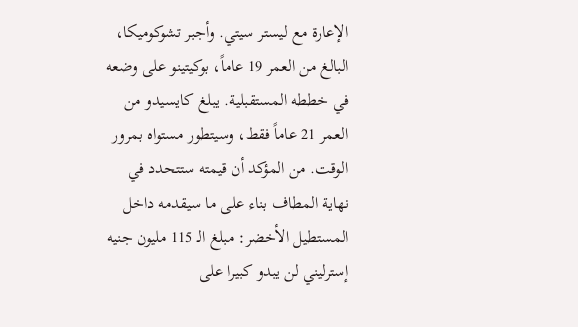الإعارة مع ليستر سيتي. وأجبر تشوكوميكا، البالغ من العمر 19 عاماً، بوكيتينو على وضعه في خططه المستقبلية. يبلغ كايسيدو من العمر 21 عاماً فقط، وسيتطور مستواه بمرور الوقت. من المؤكد أن قيمته ستتحدد في نهاية المطاف بناء على ما سيقدمه داخل المستطيل الأخضر: مبلغ الـ 115 مليون جنيه إسترليني لن يبدو كبيرا على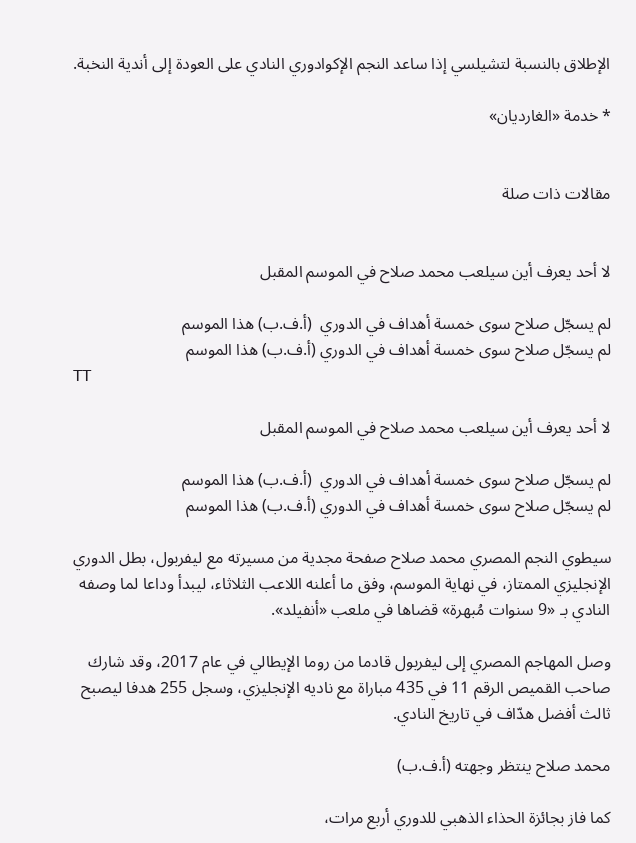الإطلاق بالنسبة لتشيلسي إذا ساعد النجم الإكوادوري النادي على العودة إلى أندية النخبة.

* خدمة «الغارديان»


مقالات ذات صلة


لا أحد يعرف أين سيلعب محمد صلاح في الموسم المقبل

لم يسجّل صلاح سوى خمسة أهداف في الدوري  (أ.ف.ب) هذا الموسم
لم يسجّل صلاح سوى خمسة أهداف في الدوري (أ.ف.ب) هذا الموسم
TT

لا أحد يعرف أين سيلعب محمد صلاح في الموسم المقبل

لم يسجّل صلاح سوى خمسة أهداف في الدوري  (أ.ف.ب) هذا الموسم
لم يسجّل صلاح سوى خمسة أهداف في الدوري (أ.ف.ب) هذا الموسم

سيطوي النجم المصري محمد صلاح صفحة مجدية من مسيرته مع ليفربول، بطل الدوري الإنجليزي الممتاز، في نهاية الموسم، وفق ما أعلنه اللاعب الثلاثاء، ليبدأ وداعا لما وصفه النادي بـ «9 سنوات مُبهرة» قضاها في ملعب «أنفيلد».

وصل المهاجم المصري إلى ليفربول قادما من روما الإيطالي في عام 2017، وقد شارك صاحب القميص الرقم 11 في 435 مباراة مع ناديه الإنجليزي، وسجل 255 هدفا ليصبح ثالث أفضل هدّاف في تاريخ النادي.

محمد صلاح ينتظر وجهته (أ.ف.ب)

كما فاز بجائزة الحذاء الذهبي للدوري أربع مرات،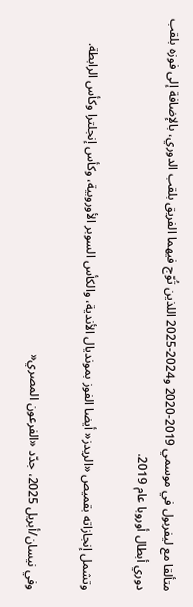متألقا مع ليفربول في موسمي 2019-2020 و2024-2025 اللذين تُوّج فيهما الفريق بلقب الدوري، بالإضافة إلى فوزه بلقب دوري أبطال أوروبا عام 2019.

وتشمل إنجازاته بقميص «الريدز« أيضا الفوز بمونديال الأندية، والكأس السوبر الأوروبية، وكأس إنجلترا وكأس الرابطة.

وفي نيسان/أبريل 2025، جدّد «الفرعون المصري«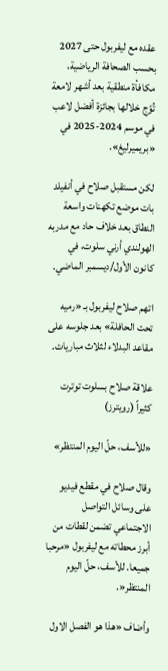عقده مع ليفربول حتى 2027 بحسب الصحافة الرياضية، مكافأة منطقية بعد أشهر لامعة تُوّج خلالها بجائزة أفضل لاعب في موسم 2024-2025 في «بريميرليغ».

لكن مستقبل صلاح في أنفيلد بات موضع تكهنات واسعة النطاق بعد خلاف حاد مع مدربه الهولندي أرني سلوت، في كانون الأول/ديسمبر الماضي.

اتهم صلاح ليفربول بـ «رميه تحت الحافلة» بعد جلوسه على مقاعد البدلاء لثلاث مباريات.

علاقة صلاح بسلوت توترت كثيراً (رويترز)

«للأسف، حلّ اليوم المنتظر»

وقال صلاح في مقطع فيديو على وسائل التواصل الاجتماعي تضمن لقطات من أبرز محطاته مع ليفربول «مرحبا جميعا. للأسف، حلّ اليوم المنتظر«.

وأضاف «هذا هو الفصل الاول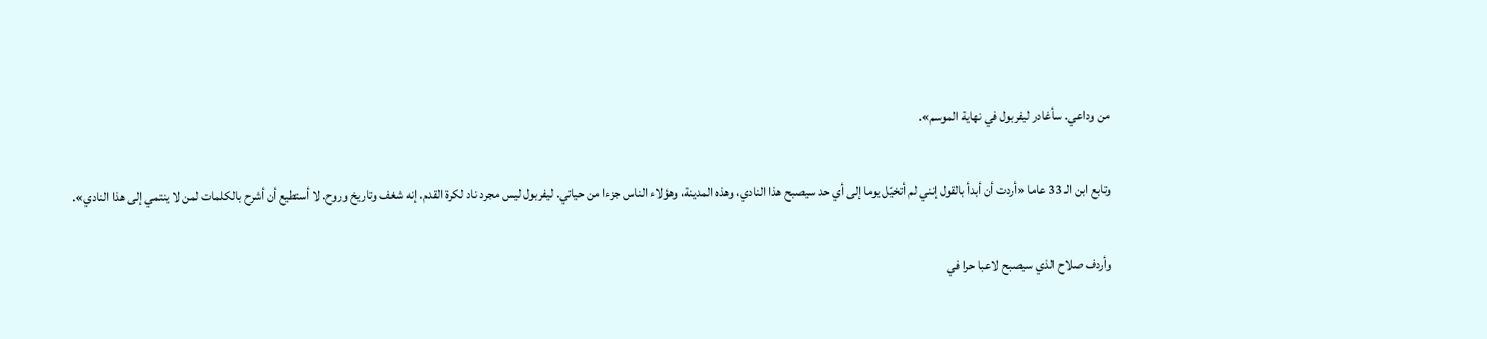من وداعي. سأغادر ليفربول في نهاية الموسم».

وتابع ابن الـ 33 عاما «أردت أن أبدأ بالقول إنني لم أتخيّل يوما إلى أي حد سيصبح هذا النادي، وهذه المدينة، وهؤلاء الناس جزءا من حياتي. ليفربول ليس مجرد ناد لكرة القدم. إنه شغف وتاريخ وروح. لا أستطيع أن أشرح بالكلمات لمن لا ينتمي إلى هذا النادي».

وأردف صلاح الذي سيصبح لاعبا حرا في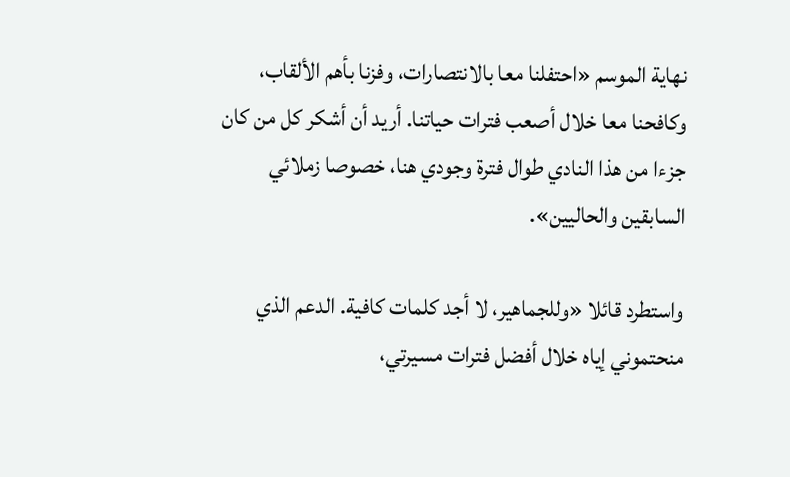نهاية الموسم «احتفلنا معا بالانتصارات، وفزنا بأهم الألقاب، وكافحنا معا خلال أصعب فترات حياتنا. أريد أن أشكر كل من كان جزءا من هذا النادي طوال فترة وجودي هنا، خصوصا زملائي السابقين والحاليين».

واستطرد قائلا «وللجماهير، لا أجد كلمات كافية. الدعم الذي منحتموني إياه خلال أفضل فترات مسيرتي،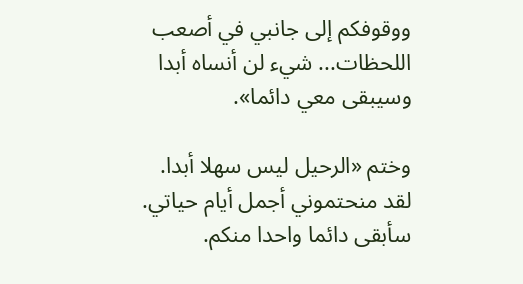ووقوفكم إلى جانبي في أصعب اللحظات... شيء لن أنساه أبدا وسيبقى معي دائما».

وختم «الرحيل ليس سهلا أبدا. لقد منحتموني أجمل أيام حياتي. سأبقى دائما واحدا منكم.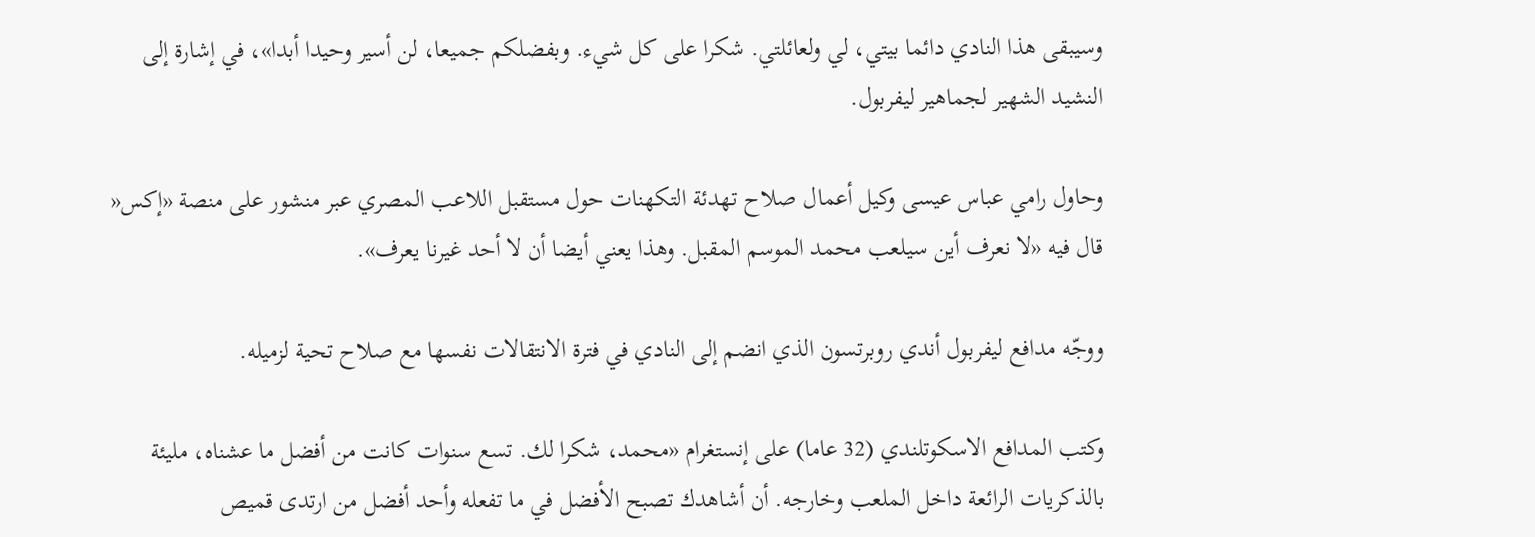وسيبقى هذا النادي دائما بيتي، لي ولعائلتي. شكرا على كل شيء. وبفضلكم جميعا، لن أسير وحيدا أبدا»، في إشارة إلى النشيد الشهير لجماهير ليفربول.

وحاول رامي عباس عيسى وكيل أعمال صلاح تهدئة التكهنات حول مستقبل اللاعب المصري عبر منشور على منصة «إكس« قال فيه «لا نعرف أين سيلعب محمد الموسم المقبل. وهذا يعني أيضا أن لا أحد غيرنا يعرف».

ووجّه مدافع ليفربول أندي روبرتسون الذي انضم إلى النادي في فترة الانتقالات نفسها مع صلاح تحية لزميله.

وكتب المدافع الاسكوتلندي (32 عاما) على إنستغرام «محمد، شكرا لك. تسع سنوات كانت من أفضل ما عشناه، مليئة بالذكريات الرائعة داخل الملعب وخارجه. أن أشاهدك تصبح الأفضل في ما تفعله وأحد أفضل من ارتدى قميص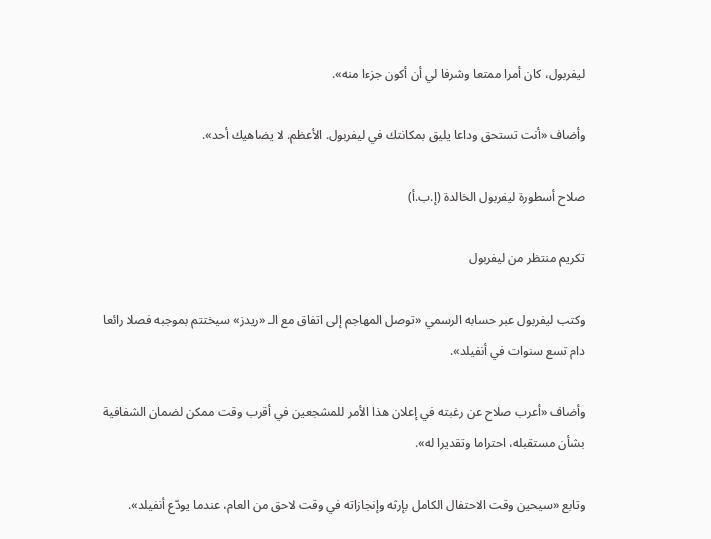ليفربول، كان أمرا ممتعا وشرفا لي أن أكون جزءا منه».

وأضاف «أنت تستحق وداعا يليق بمكانتك في ليفربول. الأعظم. لا يضاهيك أحد».

صلاح أسطورة ليفربول الخالدة (إ.ب.أ)

تكريم منتظر من ليفربول

وكتب ليفربول عبر حسابه الرسمي «توصل المهاجم إلى اتفاق مع الـ «ريدز» سيختتم بموجبه فصلا رائعا دام تسع سنوات في أنفيلد».

وأضاف «أعرب صلاح عن رغبته في إعلان هذا الأمر للمشجعين في أقرب وقت ممكن لضمان الشفافية بشأن مستقبله، احتراما وتقديرا له».

وتابع «سيحين وقت الاحتفال الكامل بإرثه وإنجازاته في وقت لاحق من العام، عندما يودّع أنفيلد».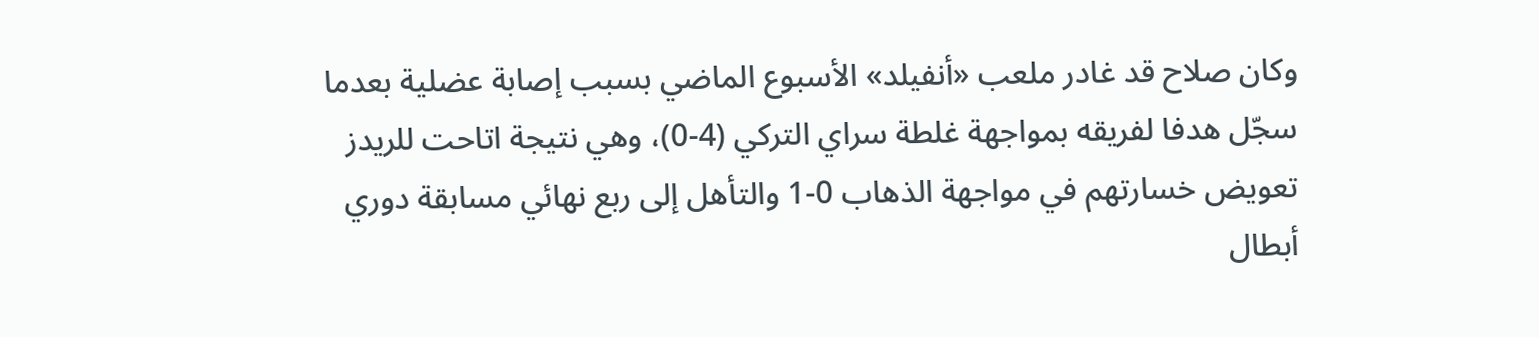وكان صلاح قد غادر ملعب «أنفيلد» الأسبوع الماضي بسبب إصابة عضلية بعدما سجّل هدفا لفريقه بمواجهة غلطة سراي التركي (4-0)، وهي نتيجة اتاحت للريدز تعويض خسارتهم في مواجهة الذهاب 0-1 والتأهل إلى ربع نهائي مسابقة دوري أبطال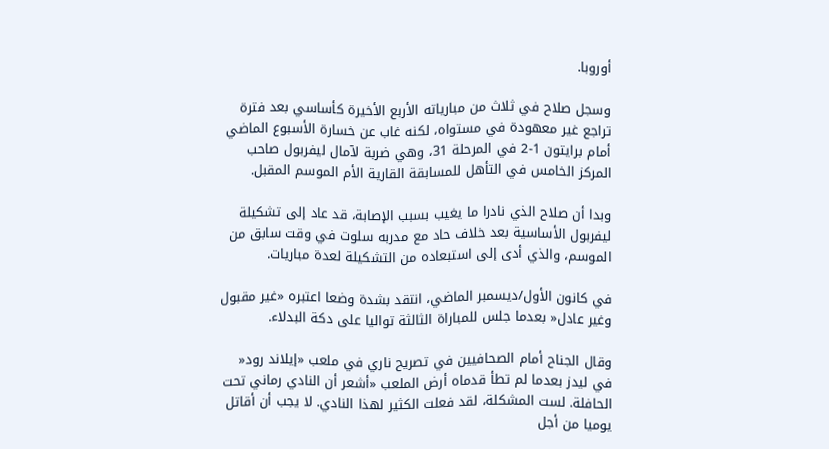أوروبا.

وسجل صلاح في ثلاث من مبارياته الأربع الأخيرة كأساسي بعد فترة تراجع غير معهودة في مستواه، لكنه غاب عن خسارة الأسبوع الماضي أمام برايتون 1-2 في المرحلة 31، وهي ضربة لآمال ليفربول صاحب المركز الخامس في التأهل للمسابقة القارية الأم الموسم المقبل.

وبدا أن صلاح الذي نادرا ما يغيب بسبب الإصابة، قد عاد إلى تشكيلة ليفربول الأساسية بعد خلاف حاد مع مدربه سلوت في وقت سابق من الموسم، والذي أدى إلى استبعاده من التشكيلة لعدة مباريات.

في كانون الأول/ديسمبر الماضي، انتقد بشدة وضعا اعتبره «غير مقبول وغير عادل« بعدما جلس للمباراة الثالثة تواليا على دكة البدلاء.

وقال الجناح أمام الصحافيين في تصريح ناري في ملعب «إيلاند رود« في ليدز بعدما لم تطأ قدماه أرض الملعب «أشعر أن النادي رماني تحت الحافلة. لست المشكلة، لقد فعلت الكثير لهذا النادي. لا يجب أن أقاتل يوميا من أجل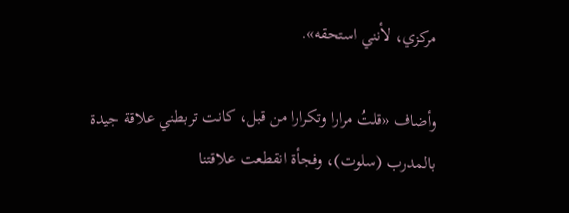مركزي، لأنني استحقه».

وأضاف «قلتُ مرارا وتكرارا من قبل، كانت تربطني علاقة جيدة بالمدرب (سلوت)، وفجأة انقطعت علاقتنا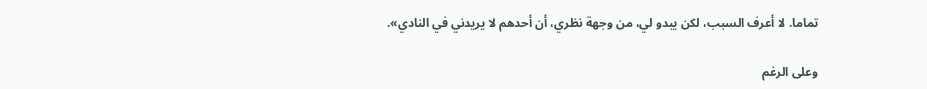تماما. لا أعرف السبب، لكن يبدو لي، من وجهة نظري، أن أحدهم لا يريدني في النادي».

وعلى الرغم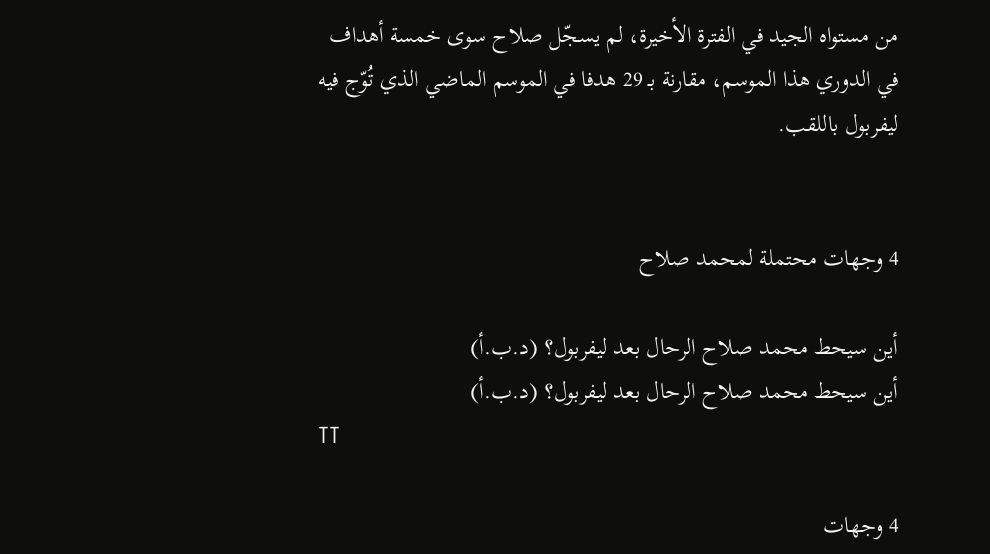من مستواه الجيد في الفترة الأخيرة، لم يسجّل صلاح سوى خمسة أهداف في الدوري هذا الموسم، مقارنة بـ 29 هدفا في الموسم الماضي الذي تُوّج فيه ليفربول باللقب.


4 وجهات محتملة لمحمد صلاح

أين سيحط محمد صلاح الرحال بعد ليفربول؟ (د.ب.أ)
أين سيحط محمد صلاح الرحال بعد ليفربول؟ (د.ب.أ)
TT

4 وجهات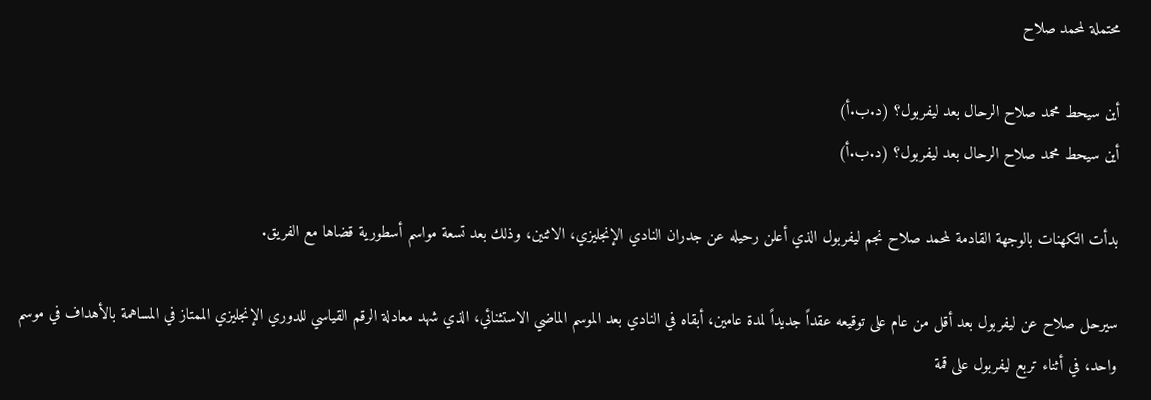محتملة لمحمد صلاح

أين سيحط محمد صلاح الرحال بعد ليفربول؟ (د.ب.أ)
أين سيحط محمد صلاح الرحال بعد ليفربول؟ (د.ب.أ)

بدأت التكهنات بالوجهة القادمة لمحمد صلاح نجم ليفربول الذي أعلن رحيله عن جدران النادي الإنجليزي، الاثنين، وذلك بعد تسعة مواسم أسطورية قضاها مع الفريق.

سيرحل صلاح عن ليفربول بعد أقل من عام على توقيعه عقداً جديداً لمدة عامين، أبقاه في النادي بعد الموسم الماضي الاستثنائي، الذي شهد معادلة الرقم القياسي للدوري الإنجليزي الممتاز في المساهمة بالأهداف في موسم واحد، في أثناء تربع ليفربول على قمة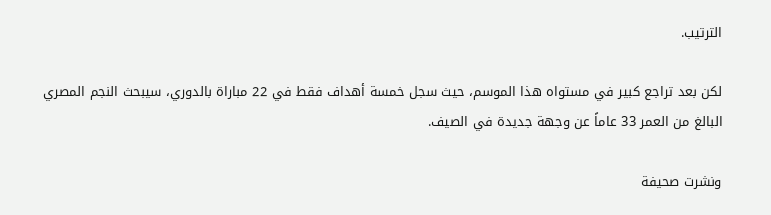الترتيب.

لكن بعد تراجع كبير في مستواه هذا الموسم، حيث سجل خمسة أهداف فقط في 22 مباراة بالدوري، سيبحث النجم المصري البالغ من العمر 33 عاماً عن وجهة جديدة في الصيف.

ونشرت صحيفة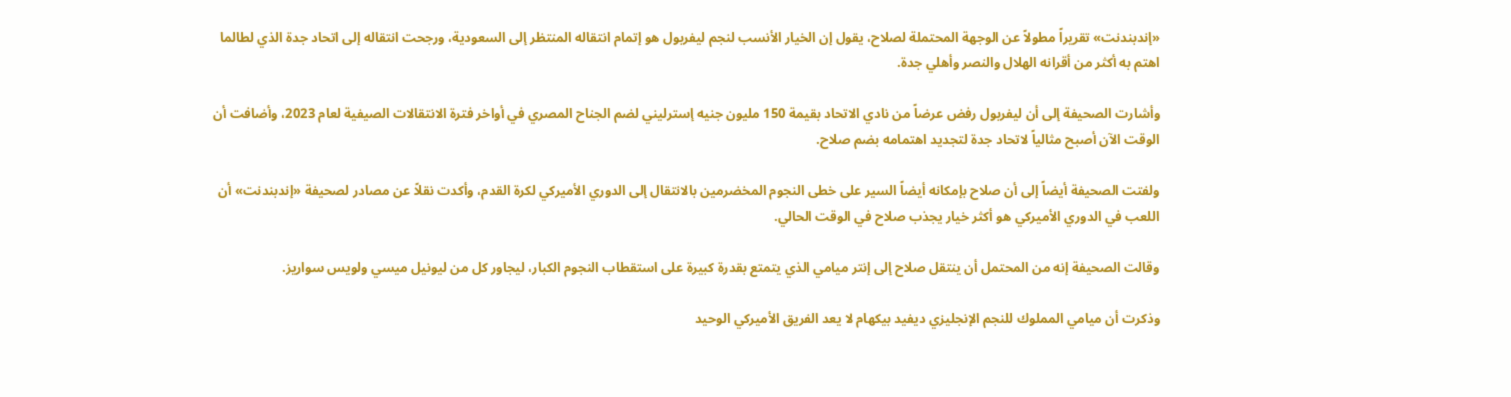«إندبندنت» تقريراً مطولاً عن الوجهة المحتملة لصلاح، يقول إن الخيار الأنسب لنجم ليفربول هو إتمام انتقاله المنتظر إلى السعودية، ورجحت انتقاله إلى اتحاد جدة الذي لطالما اهتم به أكثر من أقرانه الهلال والنصر وأهلي جدة.

وأشارت الصحيفة إلى أن ليفربول رفض عرضاً من نادي الاتحاد بقيمة 150 مليون جنيه إسترليني لضم الجناح المصري في أواخر فترة الانتقالات الصيفية لعام 2023، وأضافت أن الوقت الآن أصبح مثالياً لاتحاد جدة لتجديد اهتمامه بضم صلاح.

ولفتت الصحيفة أيضاً إلى أن صلاح بإمكانه أيضاً السير على خطى النجوم المخضرمين بالانتقال إلى الدوري الأميركي لكرة القدم، وأكدت نقلاً عن مصادر لصحيفة «إندبندنت» أن اللعب في الدوري الأميركي هو أكثر خيار يجذب صلاح في الوقت الحالي.

وقالت الصحيفة إنه من المحتمل أن ينتقل صلاح إلى إنتر ميامي الذي يتمتع بقدرة كبيرة على استقطاب النجوم الكبار، ليجاور كل من ليونيل ميسي ولويس سواريز.

وذكرت أن ميامي المملوك للنجم الإنجليزي ديفيد بيكهام لا يعد الفريق الأميركي الوحيد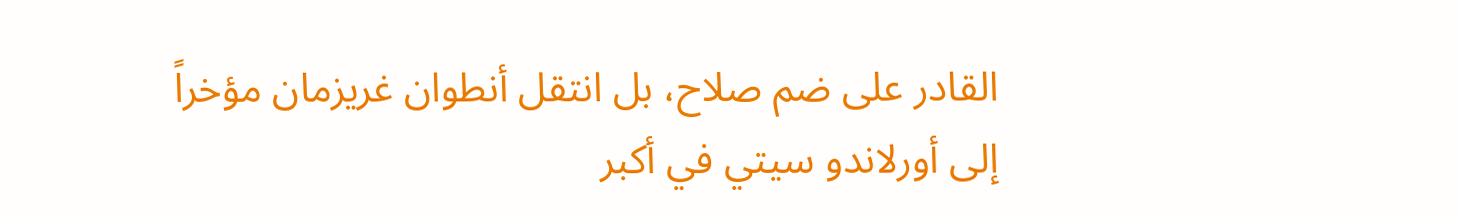القادر على ضم صلاح، بل انتقل أنطوان غريزمان مؤخراً إلى أورلاندو سيتي في أكبر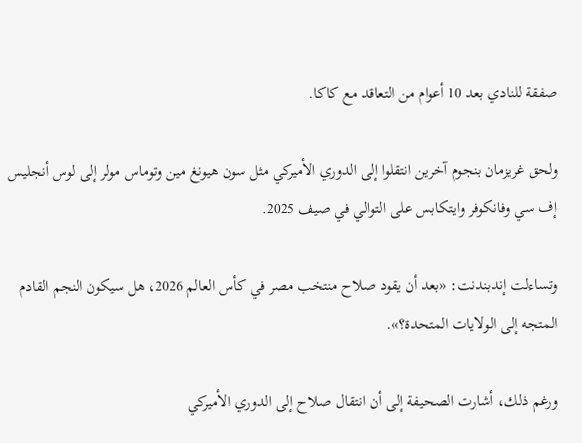صفقة للنادي بعد 10 أعوام من التعاقد مع كاكا.

ولحق غريزمان بنجوم آخرين انتقلوا إلى الدوري الأميركي مثل سون هيونغ مين وتوماس مولر إلى لوس أنجليس إف سي وفانكوفر وايتكابس على التوالي في صيف 2025.

وتساءلت إندبندنت: «بعد أن يقود صلاح منتخب مصر في كأس العالم 2026، هل سيكون النجم القادم المتجه إلى الولايات المتحدة؟».

ورغم ذلك، أشارت الصحيفة إلى أن انتقال صلاح إلى الدوري الأميركي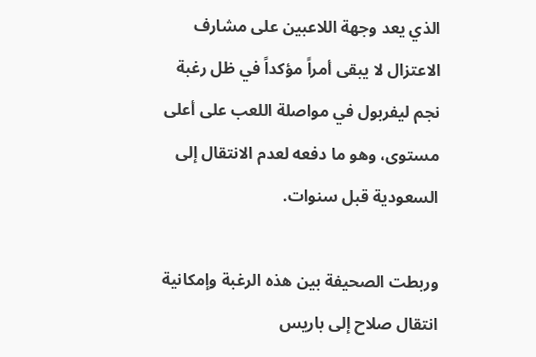الذي يعد وجهة اللاعبين على مشارف الاعتزال لا يبقى أمراً مؤكداً في ظل رغبة نجم ليفربول في مواصلة اللعب على أعلى مستوى، وهو ما دفعه لعدم الانتقال إلى السعودية قبل سنوات.

وربطت الصحيفة بين هذه الرغبة وإمكانية انتقال صلاح إلى باريس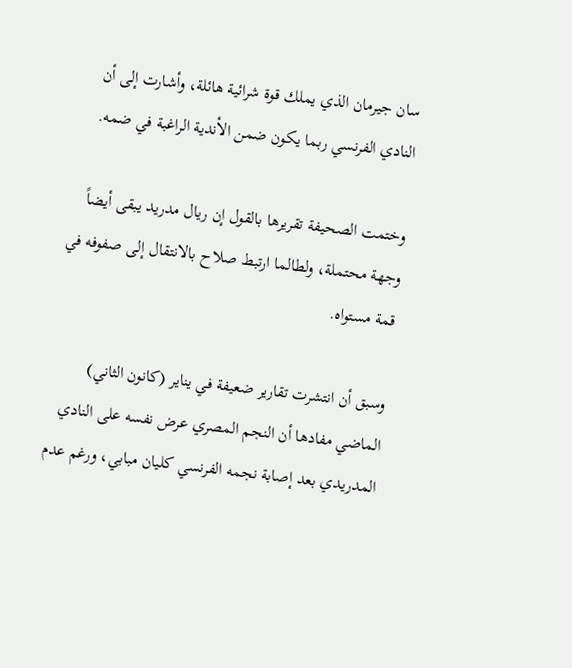سان جيرمان الذي يملك قوة شرائية هائلة، وأشارت إلى أن النادي الفرنسي ربما يكون ضمن الأندية الراغبة في ضمه.

وختمت الصحيفة تقريرها بالقول إن ريال مدريد يبقى أيضاً وجهة محتملة، ولطالما ارتبط صلاح بالانتقال إلى صفوفه في قمة مستواه.

وسبق أن انتشرت تقارير ضعيفة في يناير (كانون الثاني) الماضي مفادها أن النجم المصري عرض نفسه على النادي المدريدي بعد إصابة نجمه الفرنسي كليان مبابي، ورغم عدم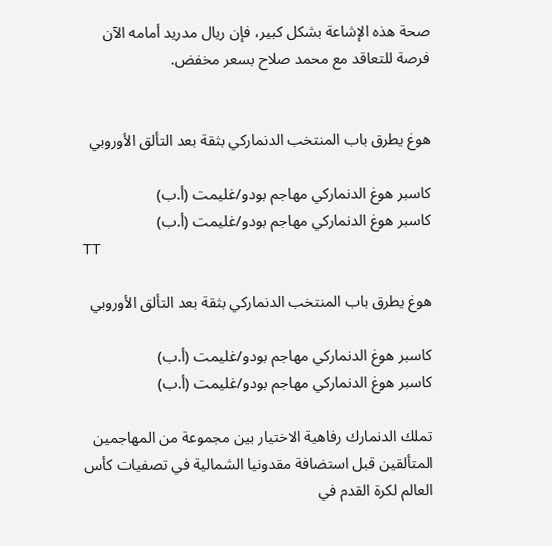صحة هذه الإشاعة بشكل كبير، فإن ريال مدريد أمامه الآن فرصة للتعاقد مع محمد صلاح بسعر مخفض.


هوغ يطرق باب المنتخب الدنماركي بثقة بعد التألق الأوروبي

كاسبر هوغ الدنماركي مهاجم بودو/غليمت (أ.ب)
كاسبر هوغ الدنماركي مهاجم بودو/غليمت (أ.ب)
TT

هوغ يطرق باب المنتخب الدنماركي بثقة بعد التألق الأوروبي

كاسبر هوغ الدنماركي مهاجم بودو/غليمت (أ.ب)
كاسبر هوغ الدنماركي مهاجم بودو/غليمت (أ.ب)

تملك الدنمارك رفاهية الاختيار بين مجموعة من المهاجمين المتألقين قبل استضافة مقدونيا الشمالية في تصفيات كأس العالم لكرة القدم في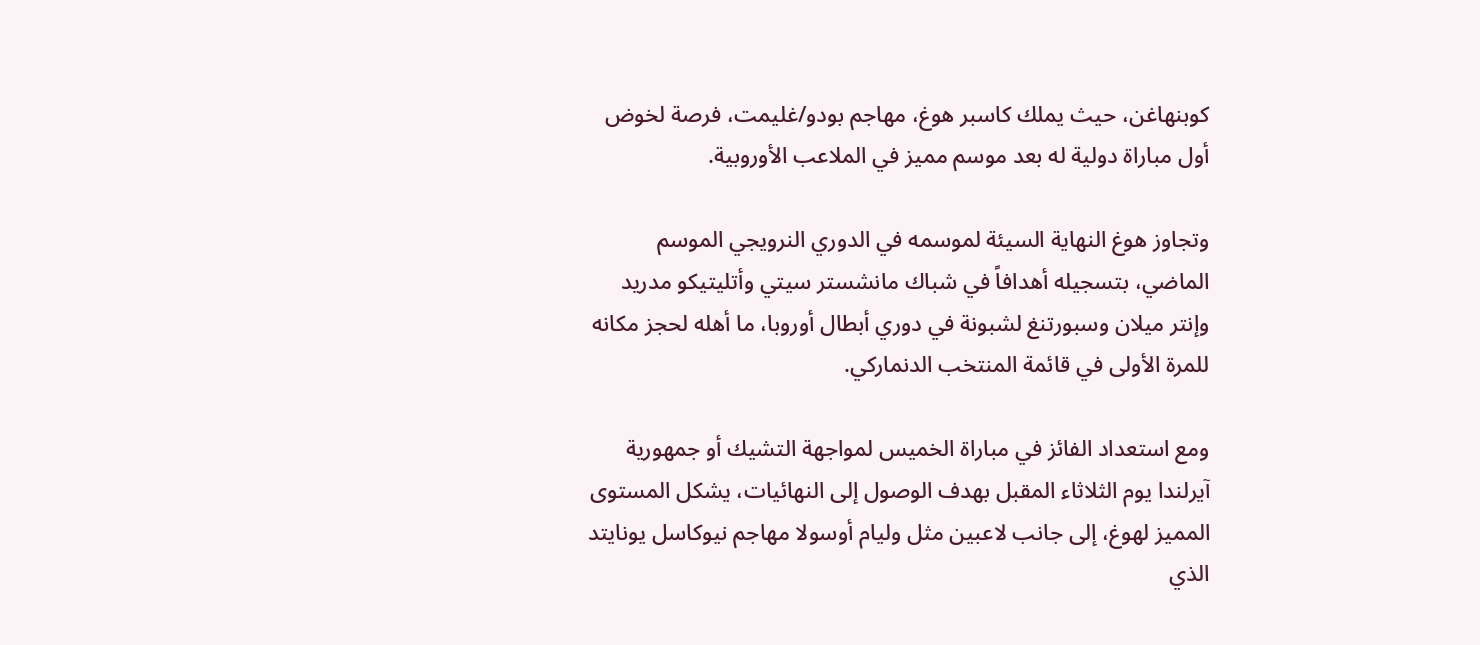كوبنهاغن، حيث يملك كاسبر هوغ، مهاجم بودو/غليمت، فرصة لخوض أول مباراة دولية له بعد موسم مميز في الملاعب الأوروبية.

وتجاوز هوغ النهاية السيئة لموسمه في الدوري النرويجي الموسم الماضي، بتسجيله أهدافاً في شباك مانشستر سيتي وأتليتيكو مدريد وإنتر ميلان وسبورتنغ لشبونة في دوري أبطال أوروبا، ما أهله لحجز مكانه للمرة الأولى في قائمة المنتخب الدنماركي.

ومع استعداد الفائز في مباراة الخميس لمواجهة التشيك أو جمهورية آيرلندا يوم الثلاثاء المقبل بهدف الوصول إلى النهائيات، يشكل المستوى المميز لهوغ، إلى جانب لاعبين مثل وليام أوسولا مهاجم نيوكاسل يونايتد الذي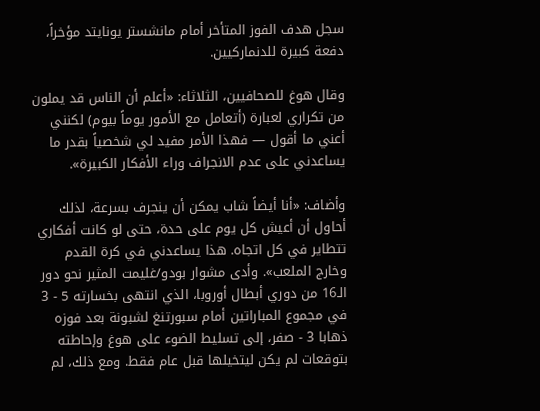سجل هدف الفوز المتأخر أمام مانشستر يونايتد مؤخراً، دفعة كبيرة للدنماركيين.

وقال هوغ للصحافيين، الثلاثاء: «أعلم أن الناس قد يملون من تكراري لعبارة (أتعامل مع الأمور يوماً بيوم) لكنني أعني ما أقول — فهذا الأمر مفيد لي شخصياً بقدر ما يساعدني على عدم الانجراف وراء الأفكار الكبيرة».

وأضاف: «أنا أيضاً شاب يمكن أن ينجرف بسرعة، لذلك أحاول أن أعيش كل يوم على حدة، حتى لو كانت أفكاري تتطاير في كل اتجاه. هذا يساعدني في كرة القدم وخارج الملعب». وأدى مشوار بودو/غليمت المثير نحو دور الـ16 من دوري أبطال أوروبا، الذي انتهى بخسارته 5 - 3 في مجموع المباراتين أمام سبورتنغ لشبونة بعد فوزه ذهابا 3 - صفر، إلى تسليط الضوء على هوغ وإحاطته بتوقعات لم يكن ليتخيلها قبل عام فقط. ومع ذلك، لم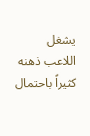يشغل اللاعب ذهنه كثيراً باحتمال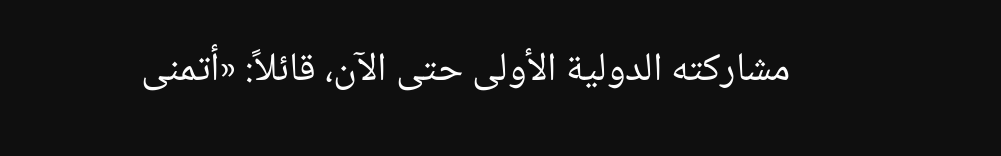مشاركته الدولية الأولى حتى الآن، قائلاً: «أتمنى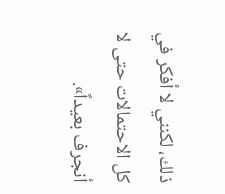ذلك، لكنني لا أفكر في كل الاحتمالات حتى لا أنجرف بعيداً».